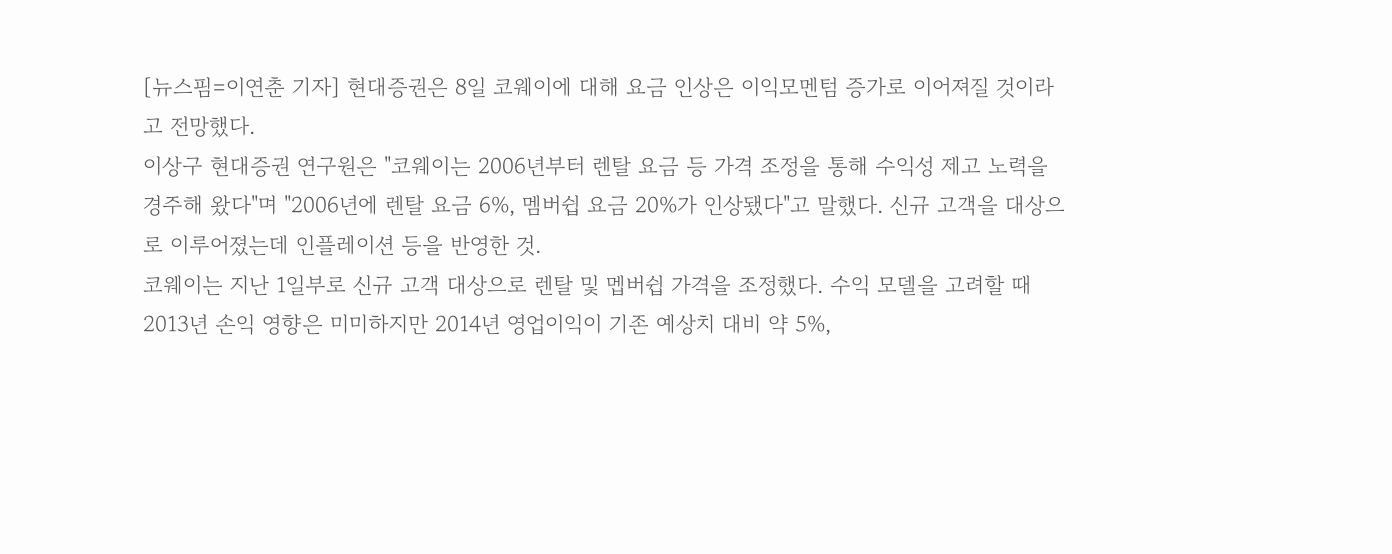[뉴스핌=이연춘 기자] 현대증권은 8일 코웨이에 대해 요금 인상은 이익모멘텀 증가로 이어져질 것이라고 전망했다.
이상구 현대증권 연구원은 "코웨이는 2006년부터 렌탈 요금 등 가격 조정을 통해 수익성 제고 노력을 경주해 왔다"며 "2006년에 렌탈 요금 6%, 멤버쉽 요금 20%가 인상됐다"고 말했다. 신규 고객을 대상으로 이루어졌는데 인플레이션 등을 반영한 것.
코웨이는 지난 1일부로 신규 고객 대상으로 렌탈 및 멥버쉽 가격을 조정했다. 수익 모델을 고려할 때 2013년 손익 영향은 미미하지만 2014년 영업이익이 기존 예상치 대비 약 5%,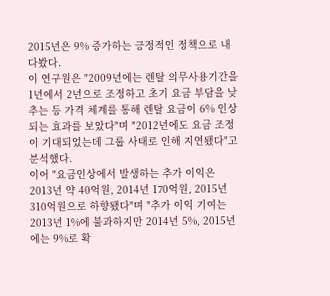2015년은 9% 증가하는 긍정적인 정책으로 내다봤다.
이 연구원은 "2009년에는 렌탈 의무사용기간을 1년에서 2년으로 조정하고 초기 요금 부담을 낮추는 등 가격 체계를 통해 렌탈 요금이 6% 인상되는 효과를 보았다"며 "2012년에도 요금 조정이 기대되었는데 그룹 사태로 인해 지연됐다"고 분석했다.
이어 "요금인상에서 발생하는 추가 이익은 2013년 약 40억원, 2014년 170억원, 2015년 310억원으로 하향됐다"며 "추가 이익 기여는 2013년 1%에 불과하지만 2014년 5%, 2015년에는 9%로 확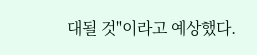대될 것"이라고 예상했다.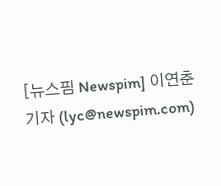[뉴스핌 Newspim] 이연춘 기자 (lyc@newspim.com)